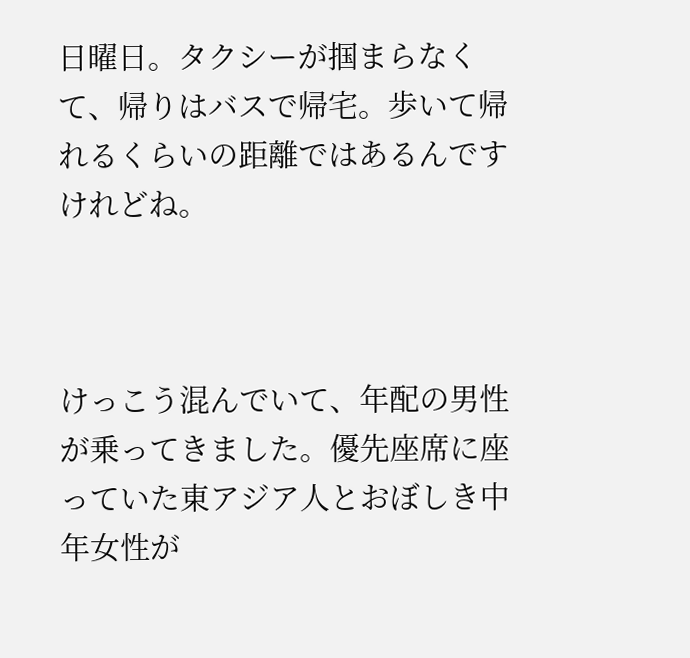日曜日。タクシーが掴まらなくて、帰りはバスで帰宅。歩いて帰れるくらいの距離ではあるんですけれどね。



けっこう混んでいて、年配の男性が乗ってきました。優先座席に座っていた東アジア人とおぼしき中年女性が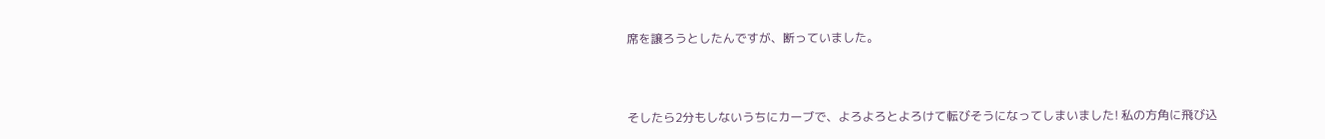席を譲ろうとしたんですが、断っていました。



そしたら2分もしないうちにカーブで、よろよろとよろけて転びそうになってしまいました! 私の方角に飛び込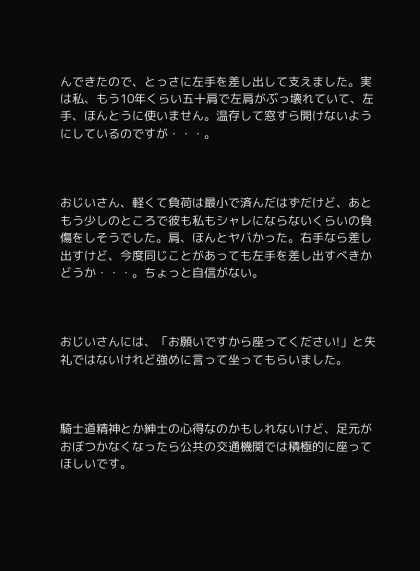んできたので、とっさに左手を差し出して支えました。実は私、もう10年くらい五十肩で左肩がぶっ壊れていて、左手、ほんとうに使いません。温存して窓すら開けないようにしているのですが・・・。



おじいさん、軽くて負荷は最小で済んだはずだけど、あともう少しのところで彼も私もシャレにならないくらいの負傷をしそうでした。肩、ほんとヤバかった。右手なら差し出すけど、今度同じことがあっても左手を差し出すべきかどうか・・・。ちょっと自信がない。



おじいさんには、「お願いですから座ってください!」と失礼ではないけれど強めに言って坐ってもらいました。



騎士道精神とか紳士の心得なのかもしれないけど、足元がおぼつかなくなったら公共の交通機関では積極的に座ってほしいです。